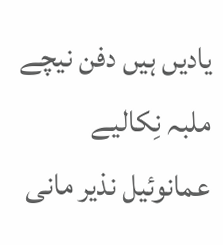یادیں ہیں دفن نیچے ملبہ نِکالیے
عمانوئیل نذیر مانی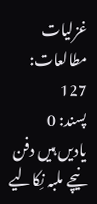غزلیات
مطالعات: 127
پسند: 0
یادیں ہیں دفن نیچے ملبہ نِکالیے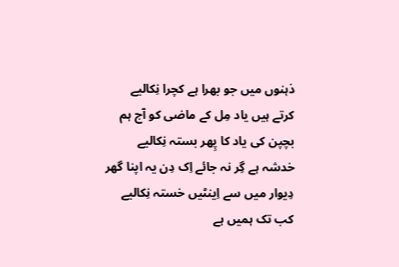ذہنوں میں جو بھرا ہے کچرا نِکالیے
کرتے ہیں یاد مِل کے ماضی کو آج ہم
بچپن کی یاد کا پِھر بستہ نِکالیے
خدشہ ہے گِر نہ جائے اِک دِن یہ اپنا گھر
دِیوار میں سے اِینٹیں خستہ نِکالیے
کب تک ہمیں ہے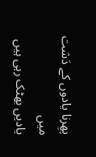پھِرنا یادوں کے دَشت میں
یادیں بھٹک رہی ہیں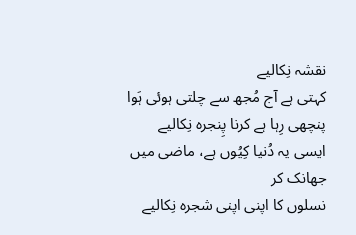نقشہ نِکالیے
کہتی ہے آج مُجھ سے چلتی ہوئی ہَوا
پنچھی رِہا ہے کرنا پِنجرہ نِکالیے
ایسی یہ دُنیا کِیُوں ہے، ماضی میں جھانک کر
نسلوں کا اپنی اپنی شجرہ نِکالیے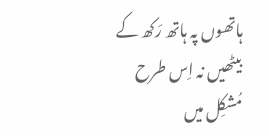ہاتھوں پہ ہاتھ رَکھ کے بیٹھیں نہ اِس طرح
مُشکِل میں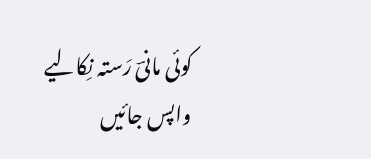کوئی مانیؔ رَستہ نِکالیے
واپس جائیں